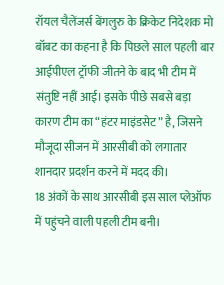रॉयल चैलेंजर्स बेंगलुरु के क्रिकेट निदेशक मो बॉबट का कहना है कि पिछले साल पहली बार आईपीएल ट्रॉफी जीतने के बाद भी टीम में संतुष्टि नहीं आई। इसके पीछे सबसे बड़ा कारण टीम का “हंटर माइंडसेट” है, जिसने मौजूदा सीजन में आरसीबी को लगातार शानदार प्रदर्शन करने में मदद की।
18 अंकों के साथ आरसीबी इस साल प्लेऑफ में पहुंचने वाली पहली टीम बनी।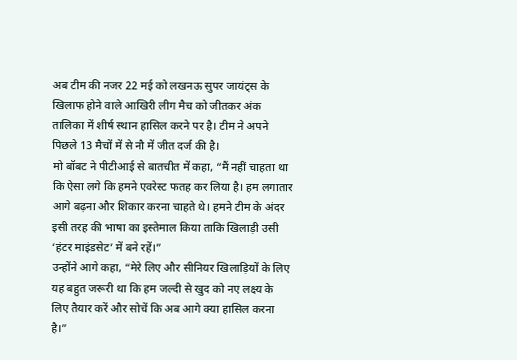अब टीम की नजर 22 मई को लखनऊ सुपर जायंट्स के खिलाफ होने वाले आखिरी लीग मैच को जीतकर अंक तालिका में शीर्ष स्थान हासिल करने पर है। टीम ने अपने पिछले 13 मैचों में से नौ में जीत दर्ज की है।
मो बॉबट ने पीटीआई से बातचीत में कहा, “मैं नहीं चाहता था कि ऐसा लगे कि हमने एवरेस्ट फतह कर लिया है। हम लगातार आगे बढ़ना और शिकार करना चाहते थे। हमने टीम के अंदर इसी तरह की भाषा का इस्तेमाल किया ताकि खिलाड़ी उसी ‘हंटर माइंडसेट’ में बने रहें।”
उन्होंने आगे कहा, “मेरे लिए और सीनियर खिलाड़ियों के लिए यह बहुत जरूरी था कि हम जल्दी से खुद को नए लक्ष्य के लिए तैयार करें और सोचें कि अब आगे क्या हासिल करना है।”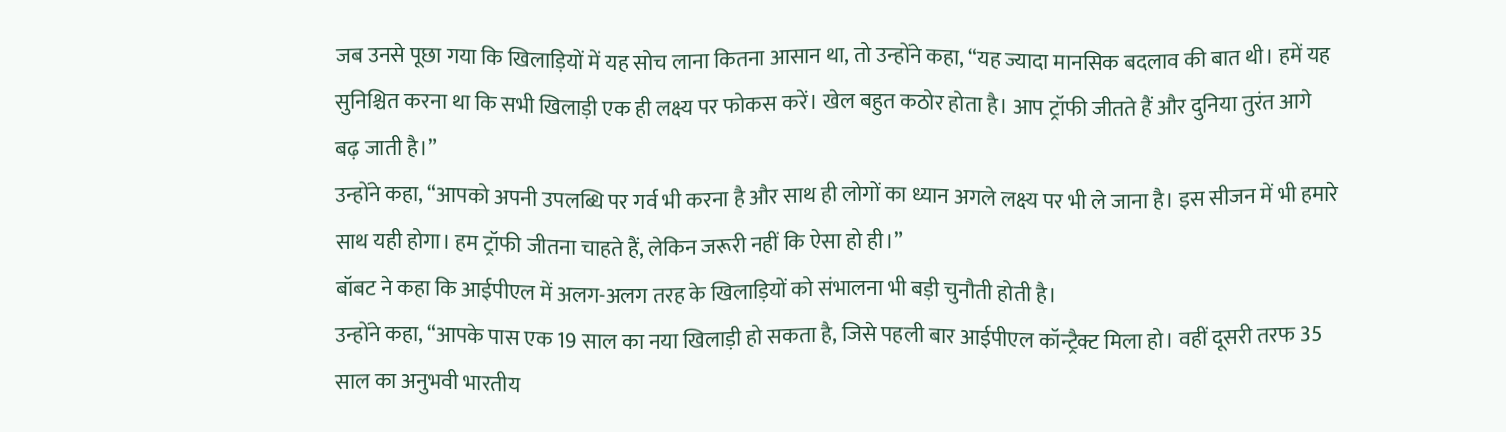जब उनसे पूछा गया कि खिलाड़ियों में यह सोच लाना कितना आसान था, तो उन्होंने कहा, “यह ज्यादा मानसिक बदलाव की बात थी। हमें यह सुनिश्चित करना था कि सभी खिलाड़ी एक ही लक्ष्य पर फोकस करें। खेल बहुत कठोर होता है। आप ट्रॉफी जीतते हैं और दुनिया तुरंत आगे बढ़ जाती है।”
उन्होंने कहा, “आपको अपनी उपलब्धि पर गर्व भी करना है और साथ ही लोगों का ध्यान अगले लक्ष्य पर भी ले जाना है। इस सीजन में भी हमारे साथ यही होगा। हम ट्रॉफी जीतना चाहते हैं, लेकिन जरूरी नहीं कि ऐसा हो ही।”
बॉबट ने कहा कि आईपीएल में अलग-अलग तरह के खिलाड़ियों को संभालना भी बड़ी चुनौती होती है।
उन्होंने कहा, “आपके पास एक 19 साल का नया खिलाड़ी हो सकता है, जिसे पहली बार आईपीएल कॉन्ट्रैक्ट मिला हो। वहीं दूसरी तरफ 35 साल का अनुभवी भारतीय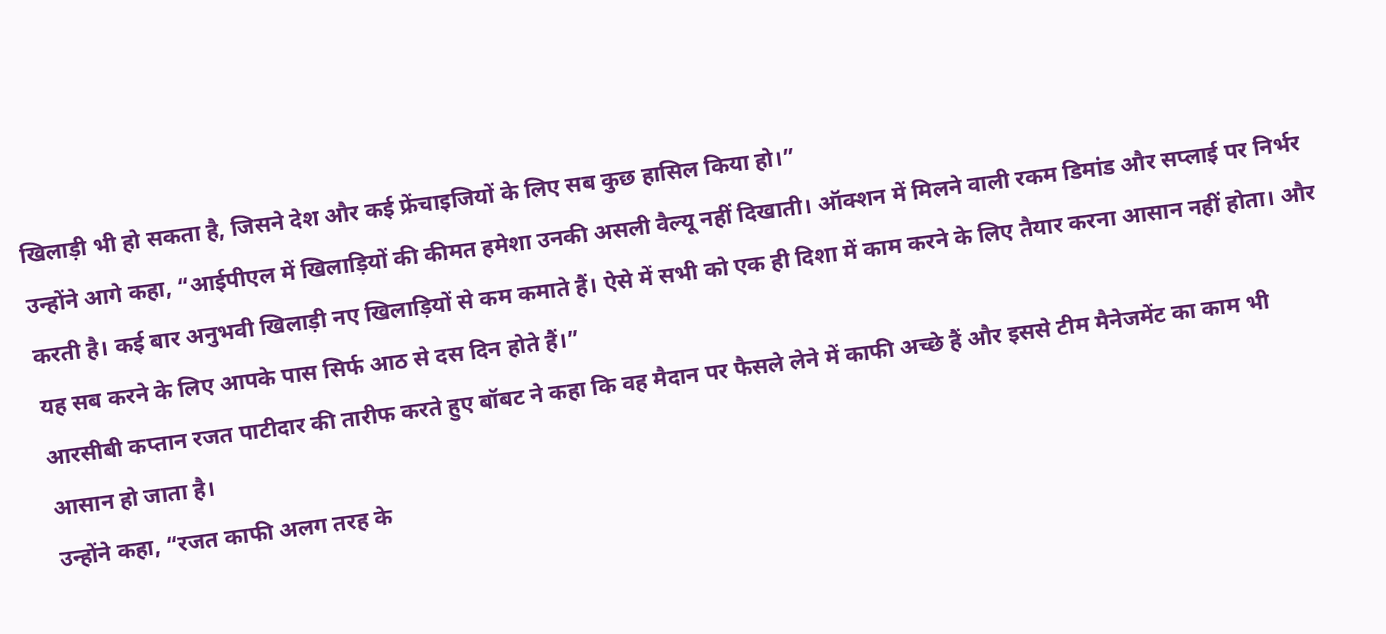खिलाड़ी भी हो सकता है, जिसने देश और कई फ्रेंचाइजियों के लिए सब कुछ हासिल किया हो।”
उन्होंने आगे कहा, “आईपीएल में खिलाड़ियों की कीमत हमेशा उनकी असली वैल्यू नहीं दिखाती। ऑक्शन में मिलने वाली रकम डिमांड और सप्लाई पर निर्भर करती है। कई बार अनुभवी खिलाड़ी नए खिलाड़ियों से कम कमाते हैं। ऐसे में सभी को एक ही दिशा में काम करने के लिए तैयार करना आसान नहीं होता। और यह सब करने के लिए आपके पास सिर्फ आठ से दस दिन होते हैं।”
आरसीबी कप्तान रजत पाटीदार की तारीफ करते हुए बॉबट ने कहा कि वह मैदान पर फैसले लेने में काफी अच्छे हैं और इससे टीम मैनेजमेंट का काम भी आसान हो जाता है।
उन्होंने कहा, “रजत काफी अलग तरह के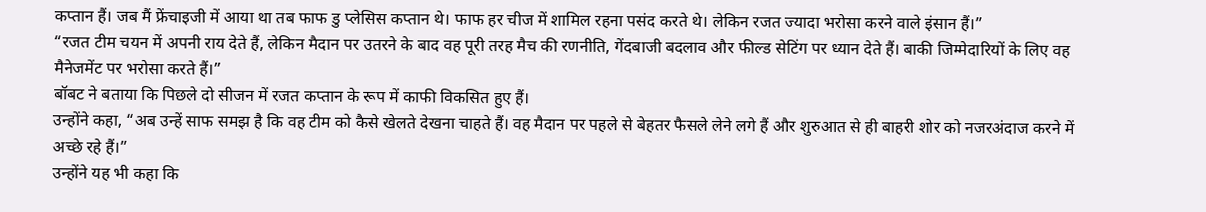कप्तान हैं। जब मैं फ्रेंचाइजी में आया था तब फाफ डु प्लेसिस कप्तान थे। फाफ हर चीज में शामिल रहना पसंद करते थे। लेकिन रजत ज्यादा भरोसा करने वाले इंसान हैं।”
“रजत टीम चयन में अपनी राय देते हैं, लेकिन मैदान पर उतरने के बाद वह पूरी तरह मैच की रणनीति, गेंदबाजी बदलाव और फील्ड सेटिंग पर ध्यान देते हैं। बाकी जिम्मेदारियों के लिए वह मैनेजमेंट पर भरोसा करते हैं।”
बॉबट ने बताया कि पिछले दो सीजन में रजत कप्तान के रूप में काफी विकसित हुए हैं।
उन्होंने कहा, “अब उन्हें साफ समझ है कि वह टीम को कैसे खेलते देखना चाहते हैं। वह मैदान पर पहले से बेहतर फैसले लेने लगे हैं और शुरुआत से ही बाहरी शोर को नजरअंदाज करने में अच्छे रहे हैं।”
उन्होंने यह भी कहा कि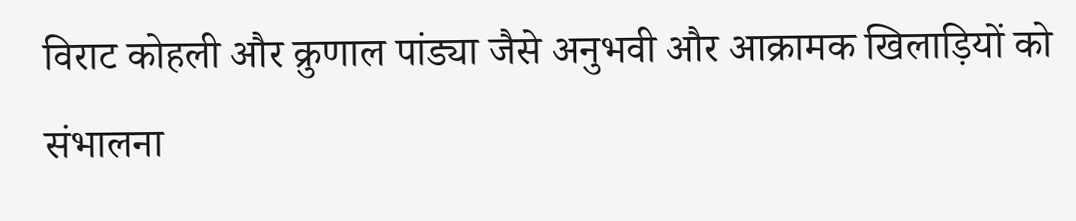विराट कोहली और क्रुणाल पांड्या जैसे अनुभवी और आक्रामक खिलाड़ियों को संभालना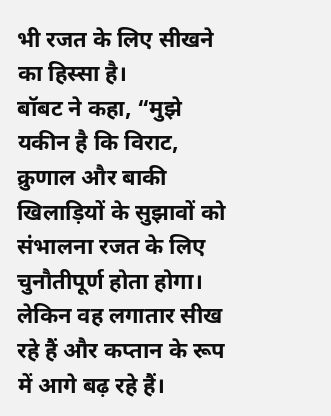भी रजत के लिए सीखने का हिस्सा है।
बॉबट ने कहा, “मुझे यकीन है कि विराट, क्रुणाल और बाकी खिलाड़ियों के सुझावों को संभालना रजत के लिए चुनौतीपूर्ण होता होगा। लेकिन वह लगातार सीख रहे हैं और कप्तान के रूप में आगे बढ़ रहे हैं।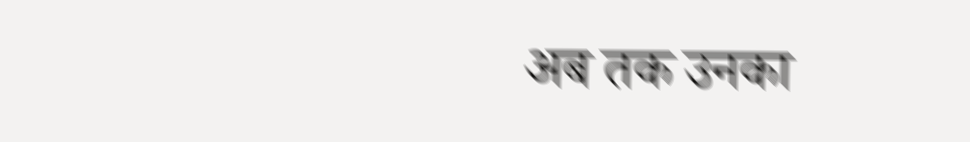अब तक उनका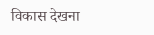विकास देखना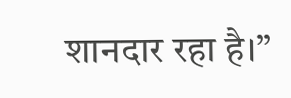शानदार रहा है।”